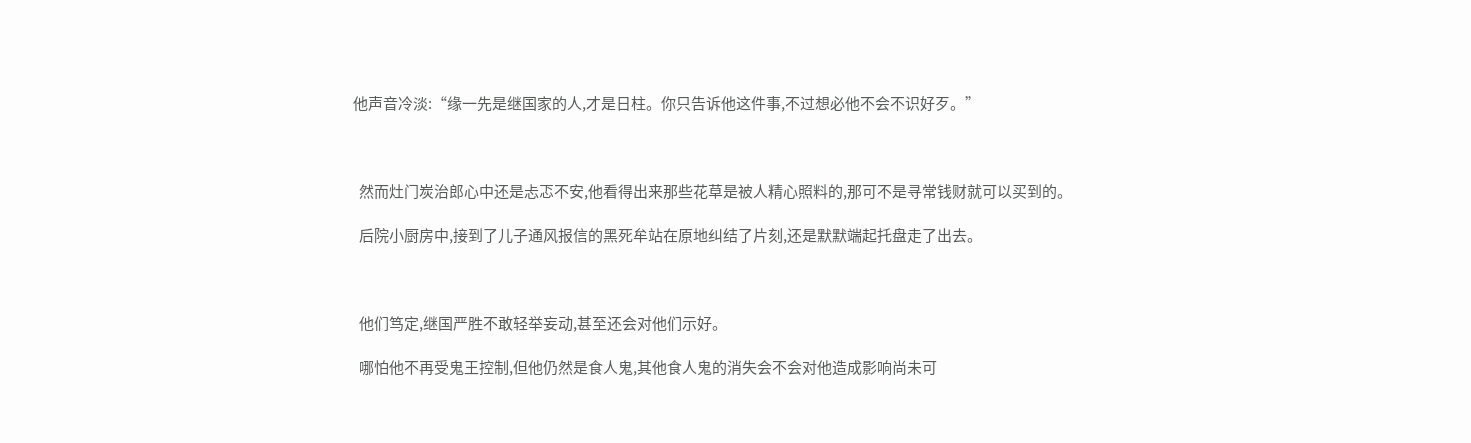他声音冷淡:“缘一先是继国家的人,才是日柱。你只告诉他这件事,不过想必他不会不识好歹。”



  然而灶门炭治郎心中还是忐忑不安,他看得出来那些花草是被人精心照料的,那可不是寻常钱财就可以买到的。

  后院小厨房中,接到了儿子通风报信的黑死牟站在原地纠结了片刻,还是默默端起托盘走了出去。



  他们笃定,继国严胜不敢轻举妄动,甚至还会对他们示好。

  哪怕他不再受鬼王控制,但他仍然是食人鬼,其他食人鬼的消失会不会对他造成影响尚未可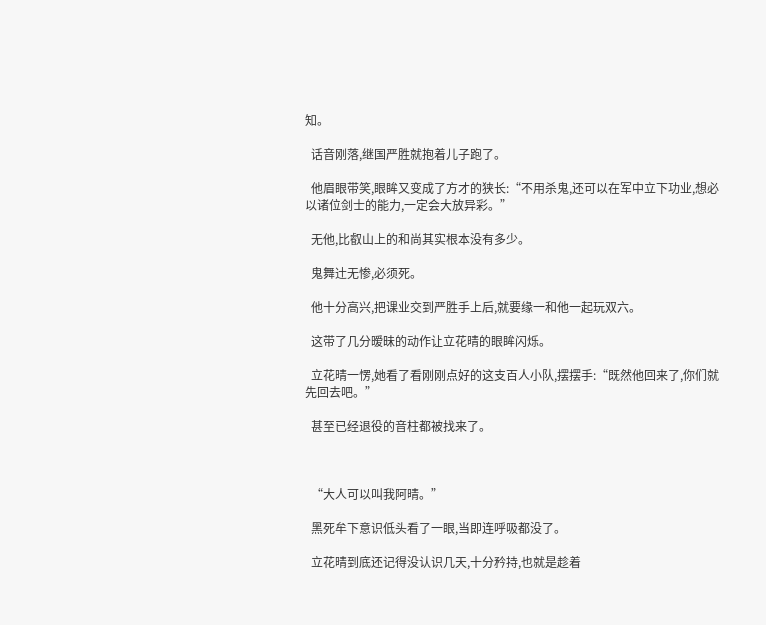知。

  话音刚落,继国严胜就抱着儿子跑了。

  他眉眼带笑,眼眸又变成了方才的狭长:“不用杀鬼,还可以在军中立下功业,想必以诸位剑士的能力,一定会大放异彩。”

  无他,比叡山上的和尚其实根本没有多少。

  鬼舞辻无惨,必须死。

  他十分高兴,把课业交到严胜手上后,就要缘一和他一起玩双六。

  这带了几分暧昧的动作让立花晴的眼眸闪烁。

  立花晴一愣,她看了看刚刚点好的这支百人小队,摆摆手:“既然他回来了,你们就先回去吧。”

  甚至已经退役的音柱都被找来了。



  “大人可以叫我阿晴。”

  黑死牟下意识低头看了一眼,当即连呼吸都没了。

  立花晴到底还记得没认识几天,十分矜持,也就是趁着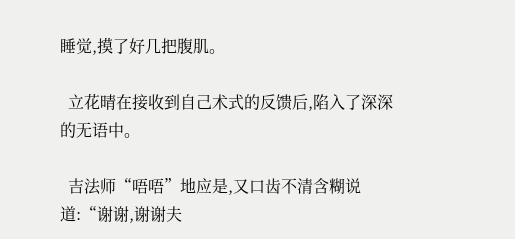睡觉,摸了好几把腹肌。

  立花晴在接收到自己术式的反馈后,陷入了深深的无语中。

  吉法师“唔唔”地应是,又口齿不清含糊说道:“谢谢,谢谢夫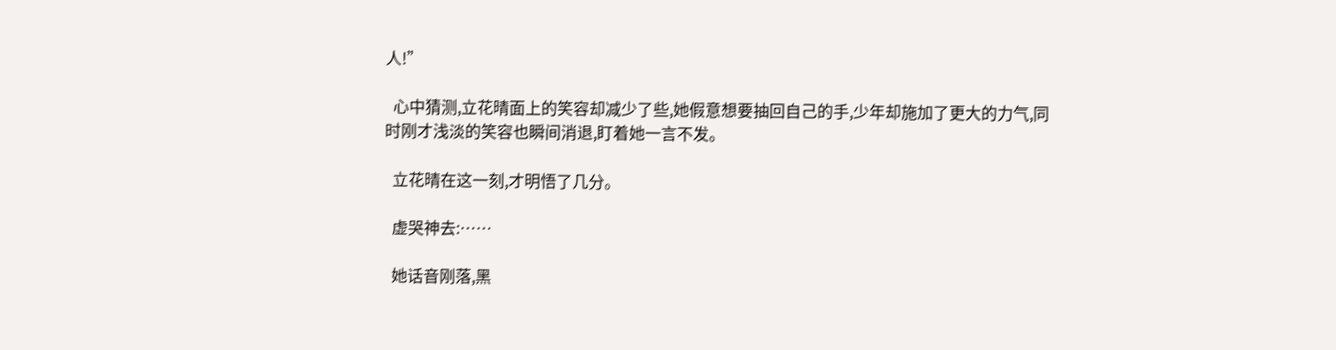人!”

  心中猜测,立花晴面上的笑容却减少了些,她假意想要抽回自己的手,少年却施加了更大的力气,同时刚才浅淡的笑容也瞬间消退,盯着她一言不发。

  立花晴在这一刻,才明悟了几分。

  虚哭神去:……

  她话音刚落,黑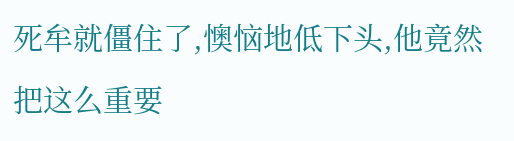死牟就僵住了,懊恼地低下头,他竟然把这么重要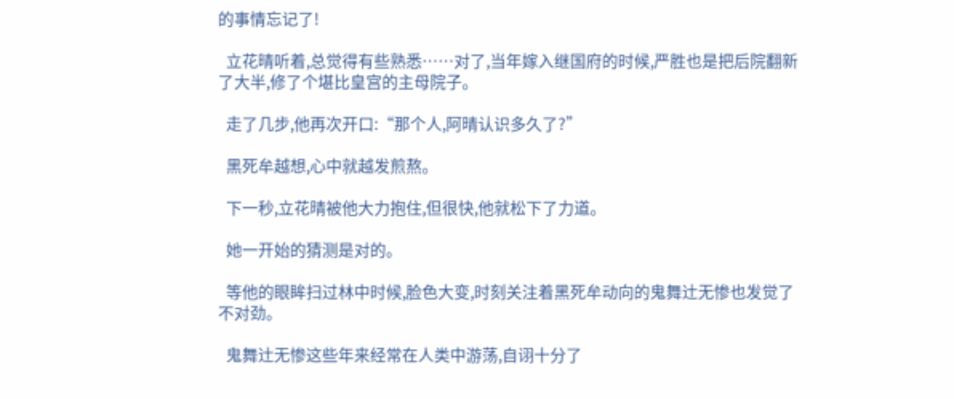的事情忘记了!

  立花晴听着,总觉得有些熟悉……对了,当年嫁入继国府的时候,严胜也是把后院翻新了大半,修了个堪比皇宫的主母院子。

  走了几步,他再次开口:“那个人,阿晴认识多久了?”

  黑死牟越想,心中就越发煎熬。

  下一秒,立花晴被他大力抱住,但很快,他就松下了力道。

  她一开始的猜测是对的。

  等他的眼眸扫过林中时候,脸色大变,时刻关注着黑死牟动向的鬼舞辻无惨也发觉了不对劲。

  鬼舞辻无惨这些年来经常在人类中游荡,自诩十分了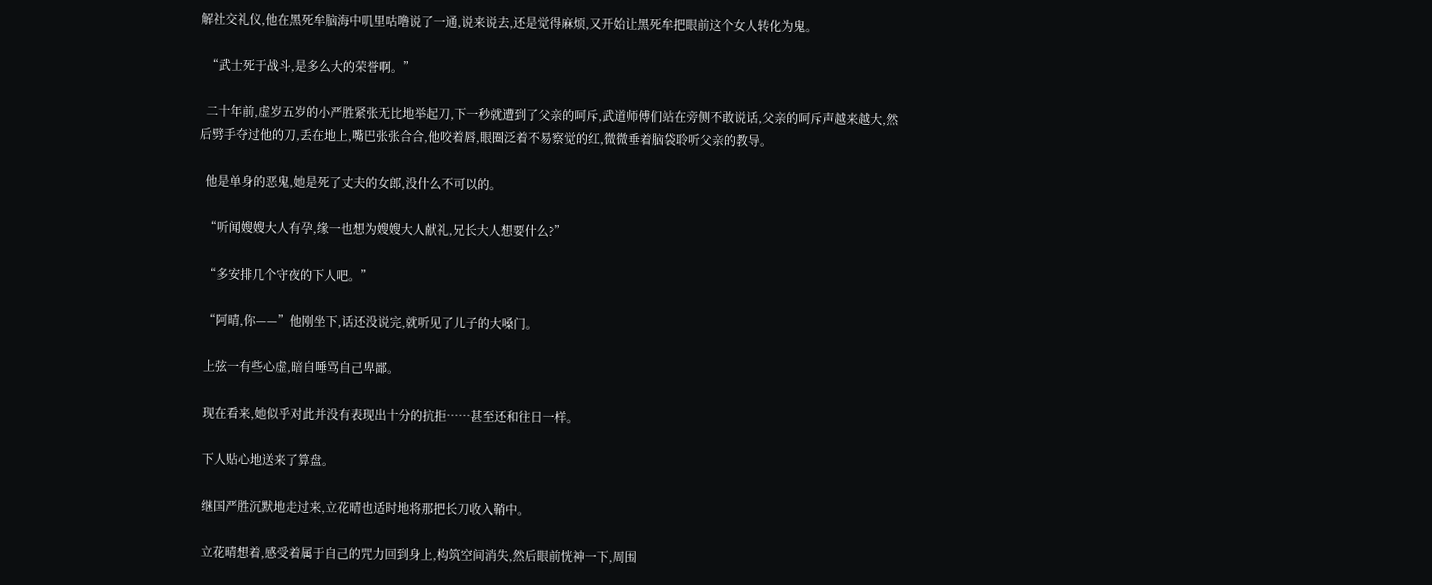解社交礼仪,他在黑死牟脑海中叽里咕噜说了一通,说来说去,还是觉得麻烦,又开始让黑死牟把眼前这个女人转化为鬼。

  “武士死于战斗,是多么大的荣誉啊。”

  二十年前,虚岁五岁的小严胜紧张无比地举起刀,下一秒就遭到了父亲的呵斥,武道师傅们站在旁侧不敢说话,父亲的呵斥声越来越大,然后劈手夺过他的刀,丢在地上,嘴巴张张合合,他咬着唇,眼圈泛着不易察觉的红,微微垂着脑袋聆听父亲的教导。

  他是单身的恶鬼,她是死了丈夫的女郎,没什么不可以的。

  “听闻嫂嫂大人有孕,缘一也想为嫂嫂大人献礼,兄长大人想要什么?”

  “多安排几个守夜的下人吧。”

  “阿晴,你——”他刚坐下,话还没说完,就听见了儿子的大嗓门。

  上弦一有些心虚,暗自唾骂自己卑鄙。

  现在看来,她似乎对此并没有表现出十分的抗拒……甚至还和往日一样。

  下人贴心地送来了算盘。

  继国严胜沉默地走过来,立花晴也适时地将那把长刀收入鞘中。

  立花晴想着,感受着属于自己的咒力回到身上,构筑空间消失,然后眼前恍神一下,周围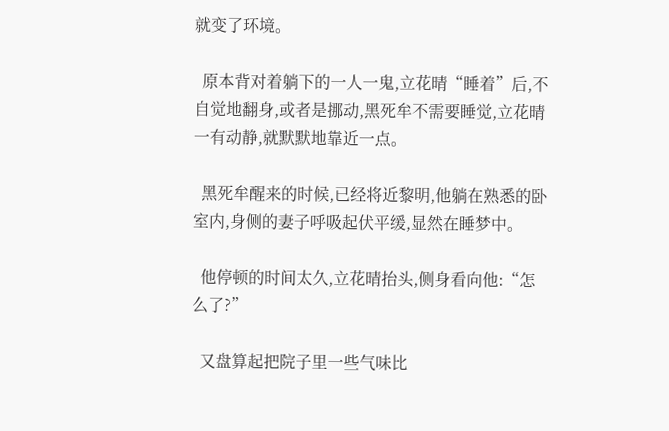就变了环境。

  原本背对着躺下的一人一鬼,立花晴“睡着”后,不自觉地翻身,或者是挪动,黑死牟不需要睡觉,立花晴一有动静,就默默地靠近一点。

  黑死牟醒来的时候,已经将近黎明,他躺在熟悉的卧室内,身侧的妻子呼吸起伏平缓,显然在睡梦中。

  他停顿的时间太久,立花晴抬头,侧身看向他:“怎么了?”

  又盘算起把院子里一些气味比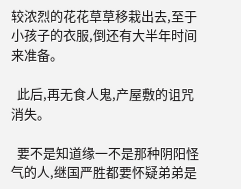较浓烈的花花草草移栽出去,至于小孩子的衣服,倒还有大半年时间来准备。

  此后,再无食人鬼,产屋敷的诅咒消失。

  要不是知道缘一不是那种阴阳怪气的人,继国严胜都要怀疑弟弟是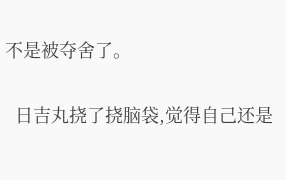不是被夺舍了。

  日吉丸挠了挠脑袋,觉得自己还是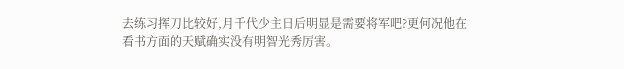去练习挥刀比较好,月千代少主日后明显是需要将军吧?更何况他在看书方面的天赋确实没有明智光秀厉害。